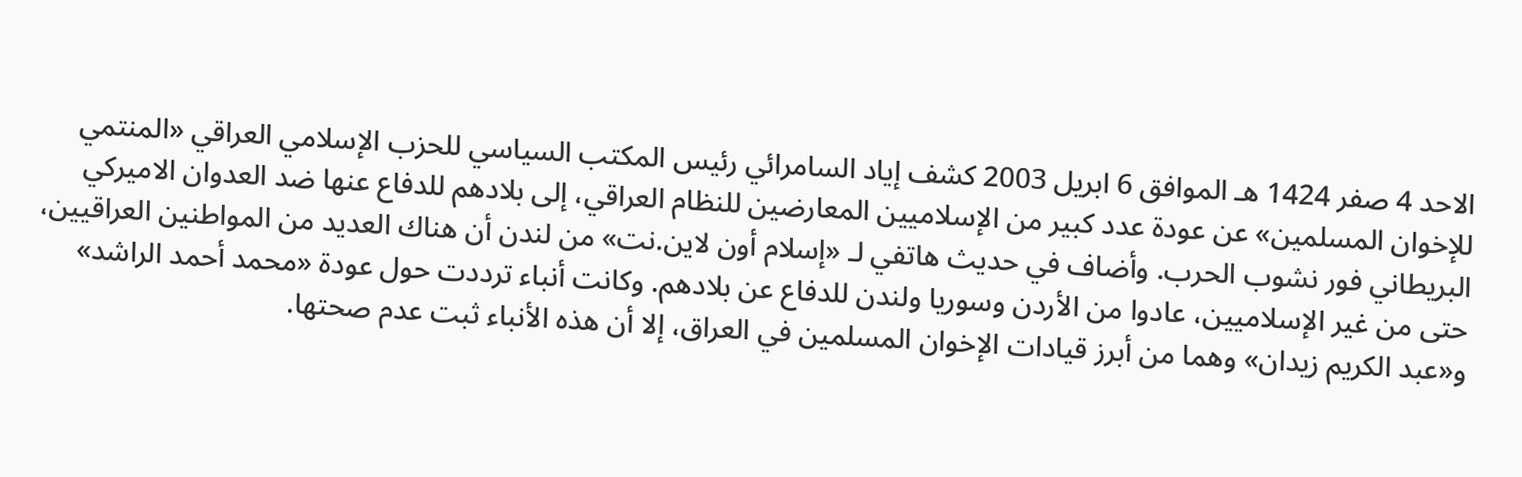الاحد 4 صفر 1424 هـ الموافق 6 ابريل 2003 كشف إياد السامرائي رئيس المكتب السياسي للحزب الإسلامي العراقي «المنتمي للإخوان المسلمين» عن عودة عدد كبير من الإسلاميين المعارضين للنظام العراقي، إلى بلادهم للدفاع عنها ضد العدوان الاميركي البريطاني فور نشوب الحرب. وأضاف في حديث هاتفي لـ «إسلام أون لاين.نت» من لندن أن هناك العديد من المواطنين العراقيين، حتى من غير الإسلاميين، عادوا من الأردن وسوريا ولندن للدفاع عن بلادهم. وكانت أنباء ترددت حول عودة «محمد أحمد الراشد» و«عبد الكريم زيدان» وهما من أبرز قيادات الإخوان المسلمين في العراق، إلا أن هذه الأنباء ثبت عدم صحتها.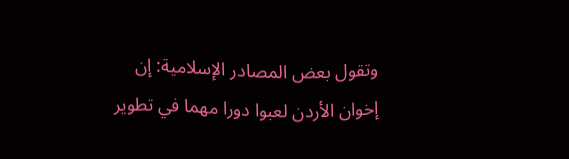وتقول بعض المصادر الإسلامية: إن إخوان الأردن لعبوا دورا مهما في تطوير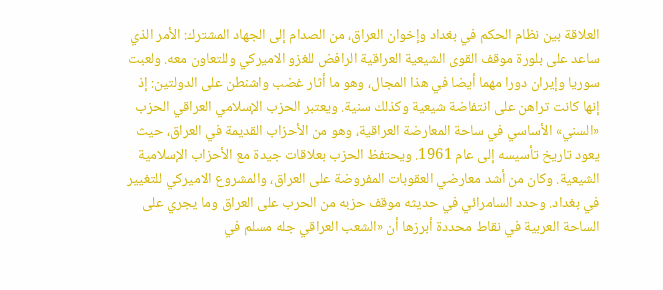العلاقة بين نظام الحكم في بغداد وإخوان العراق، من الصدام إلى الجهاد المشترك: الأمر الذي ساعد على بلورة موقف القوى الشيعية العراقية الرافض للغزو الاميركي وللتعاون معه. ولعبت سوريا وإيران دورا مهما أيضا في هذا المجال، وهو ما أثار غضب واشنطن على الدولتين: إذ إنها كانت تراهن على انتفاضة شيعية وكذلك سنية. ويعتبر الحزب الإسلامي العراقي الحزب «السني» الأساسي في ساحة المعارضة العراقية، وهو من الأحزاب القديمة في العراق، حيث يعود تاريخ تأسيسه إلى عام 1961. ويحتفظ الحزب بعلاقات جيدة مع الأحزاب الإسلامية الشيعية. وكان من أشد معارضي العقوبات المفروضة على العراق، والمشروع الاميركي للتغيير في بغداد. وحدد السامرائي في حديثه موقف حزبه من الحرب على العراق وما يجري على الساحة العربية في نقاط محددة أبرزها أن «الشعب العراقي جله مسلم في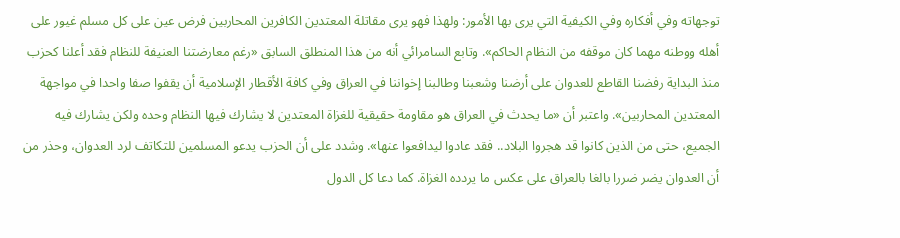توجهاته وفي أفكاره وفي الكيفية التي يرى بها الأمور: ولهذا فهو يرى مقاتلة المعتدين الكافرين المحاربين فرض عين على كل مسلم غيور على أهله ووطنه مهما كان موقفه من النظام الحاكم». وتابع السامرائي أنه من هذا المنطلق السابق «رغم معارضتنا العنيفة للنظام فقد أعلنا كحزب منذ البداية رفضنا القاطع للعدوان على أرضنا وشعبنا وطالبنا إخواننا في العراق وفي كافة الأقطار الإسلامية أن يقفوا صفا واحدا في مواجهة المعتدين المحاربين». واعتبر أن «ما يحدث في العراق هو مقاومة حقيقية للغزاة المعتدين لا يشارك فيها النظام وحده ولكن يشارك فيه الجميع، حتى من الذين كانوا قد هجروا البلاد.. فقد عادوا ليدافعوا عنها». وشدد على أن الحزب يدعو المسلمين للتكاتف لرد العدوان، وحذر من أن العدوان يضر ضررا بالغا بالعراق على عكس ما يردده الغزاة. كما دعا كل الدول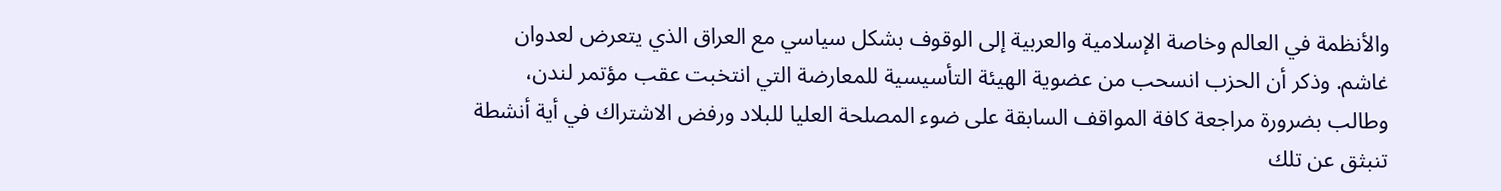والأنظمة في العالم وخاصة الإسلامية والعربية إلى الوقوف بشكل سياسي مع العراق الذي يتعرض لعدوان غاشم. وذكر أن الحزب انسحب من عضوية الهيئة التأسيسية للمعارضة التي انتخبت عقب مؤتمر لندن، وطالب بضرورة مراجعة كافة المواقف السابقة على ضوء المصلحة العليا للبلاد ورفض الاشتراك في أية أنشطة تنبثق عن تلك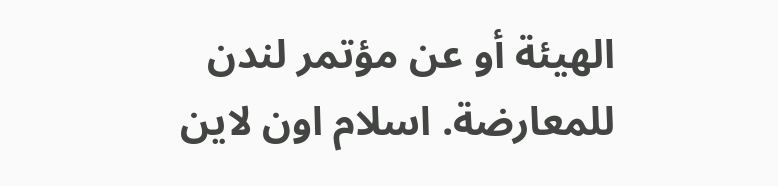الهيئة أو عن مؤتمر لندن للمعارضة. اسلام اون لاين